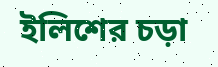ইলিশের চড়া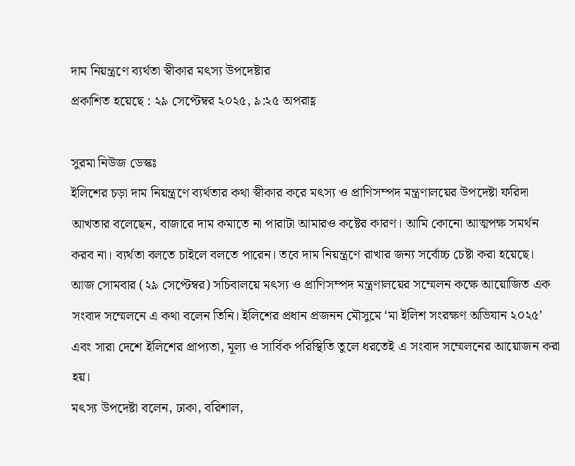দাম নিয়ন্ত্রণে ব্যর্থতা স্বীকার মৎস্য উপদেষ্টার
প্রকাশিত হয়েছে : ২৯ সেপ্টেম্বর ২০২৫, ৯:২৫ অপরাহ্ণ

সুরমা নিউজ ডেস্কঃ
ইলিশের চড়া দাম নিয়ন্ত্রণে ব্যর্থতার কথা স্বীকার করে মৎস্য ও প্রাণিসম্পদ মন্ত্রণালয়ের উপদেষ্টা ফরিদা আখতার বলেছেন, বাজারে দাম কমাতে না পারাটা আমারও কষ্টের কারণ। আমি কোনো আত্মপক্ষ সমর্থন করব না। ব্যর্থতা বলতে চাইলে বলতে পারেন। তবে দাম নিয়ন্ত্রণে রাখার জন্য সর্বোচ্চ চেষ্টা করা হয়েছে।
আজ সোমবার (২৯ সেপ্টেম্বর) সচিবালয়ে মৎস্য ও প্রাণিসম্পদ মন্ত্রণালয়ের সম্মেলন কক্ষে আয়োজিত এক সংবাদ সম্মেলনে এ কথা বলেন তিনি। ইলিশের প্রধান প্রজনন মৌসুমে ‘মা ইলিশ সংরক্ষণ অভিযান ২০২৫’ এবং সারা দেশে ইলিশের প্রাপ্যতা, মূল্য ও সার্বিক পরিস্থিতি তুলে ধরতেই এ সংবাদ সম্মেলনের আয়োজন করা হয়।
মৎস্য উপদেষ্টা বলেন, ঢাকা, বরিশাল,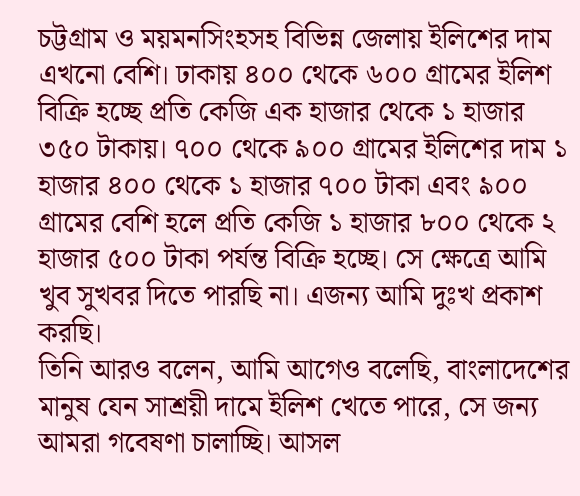চট্টগ্রাম ও ময়মনসিংহসহ বিভিন্ন জেলায় ইলিশের দাম এখনো বেশি। ঢাকায় ৪০০ থেকে ৬০০ গ্রামের ইলিশ বিক্রি হচ্ছে প্রতি কেজি এক হাজার থেকে ১ হাজার ৩৫০ টাকায়। ৭০০ থেকে ৯০০ গ্রামের ইলিশের দাম ১ হাজার ৪০০ থেকে ১ হাজার ৭০০ টাকা এবং ৯০০ গ্রামের বেশি হলে প্রতি কেজি ১ হাজার ৮০০ থেকে ২ হাজার ৫০০ টাকা পর্যন্ত বিক্রি হচ্ছে। সে ক্ষেত্রে আমি খুব সুখবর দিতে পারছি না। এজন্য আমি দুঃখ প্রকাশ করছি।
তিনি আরও বলেন, আমি আগেও বলেছি, বাংলাদেশের মানুষ যেন সাশ্রয়ী দামে ইলিশ খেতে পারে, সে জন্য আমরা গবেষণা চালাচ্ছি। আসল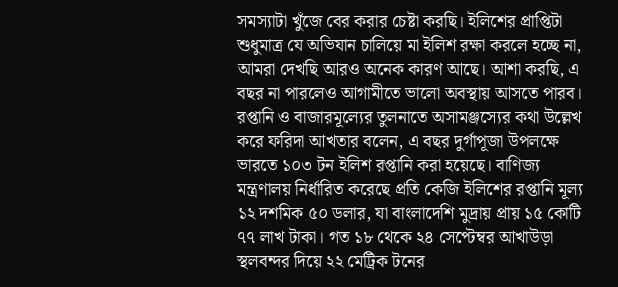সমস্যাটা খুঁজে বের করার চেষ্টা করছি। ইলিশের প্রাপ্তিটা শুধুমাত্র যে অভিযান চালিয়ে মা ইলিশ রক্ষা করলে হচ্ছে না, আমরা দেখছি আরও অনেক কারণ আছে। আশা করছি, এ বছর না পারলেও আগামীতে ভালো অবস্থায় আসতে পারব।
রপ্তানি ও বাজারমূল্যের তুলনাতে অসামঞ্জস্যের কথা উল্লেখ করে ফরিদা আখতার বলেন, এ বছর দুর্গাপূজা উপলক্ষে ভারতে ১০৩ টন ইলিশ রপ্তানি করা হয়েছে। বাণিজ্য মন্ত্রণালয় নির্ধারিত করেছে প্রতি কেজি ইলিশের রপ্তানি মূল্য ১২ দশমিক ৫০ ডলার, যা বাংলাদেশি মুদ্রায় প্রায় ১৫ কোটি ৭৭ লাখ টাকা। গত ১৮ থেকে ২৪ সেপ্টেম্বর আখাউড়া স্থলবন্দর দিয়ে ২২ মেট্রিক টনের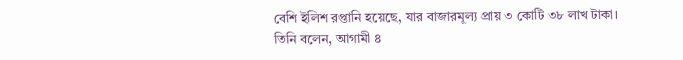বেশি ইলিশ রপ্তানি হয়েছে, যার বাজারমূল্য প্রায় ৩ কোটি ৩৮ লাখ টাকা।
তিনি বলেন, আগামী ৪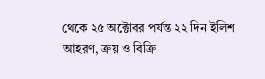থেকে ২৫ অক্টোবর পর্যন্ত ২২ দিন ইলিশ আহরণ, ক্রয় ও বিক্রি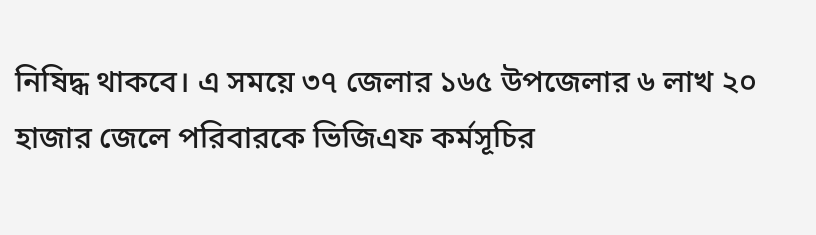নিষিদ্ধ থাকবে। এ সময়ে ৩৭ জেলার ১৬৫ উপজেলার ৬ লাখ ২০ হাজার জেলে পরিবারকে ভিজিএফ কর্মসূচির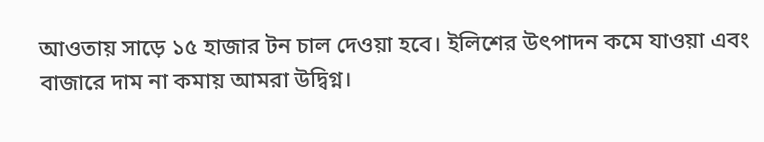আওতায় সাড়ে ১৫ হাজার টন চাল দেওয়া হবে। ইলিশের উৎপাদন কমে যাওয়া এবং বাজারে দাম না কমায় আমরা উদ্বিগ্ন।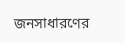জনসাধারণের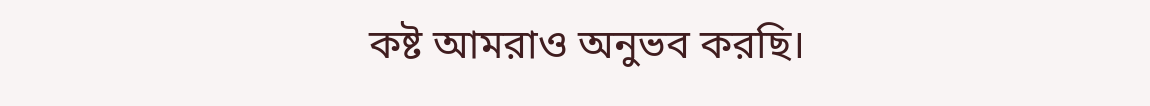কষ্ট আমরাও অনুভব করছি।